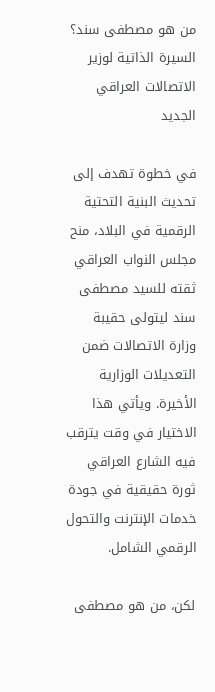من هو مصطفى سند؟ السيرة الذاتية لوزير الاتصالات العراقي الجديد

في خطوة تهدف إلى تحديث البنية التحتية الرقمية في البلاد، منح مجلس النواب العراقي ثقته للسيد مصطفى سند ليتولى حقيبة وزارة الاتصالات ضمن التعديلات الوزارية الأخيرة. ويأتي هذا الاختيار في وقت يترقب فيه الشارع العراقي ثورة حقيقية في جودة خدمات الإنترنت والتحول الرقمي الشامل.

لكن، من هو مصطفى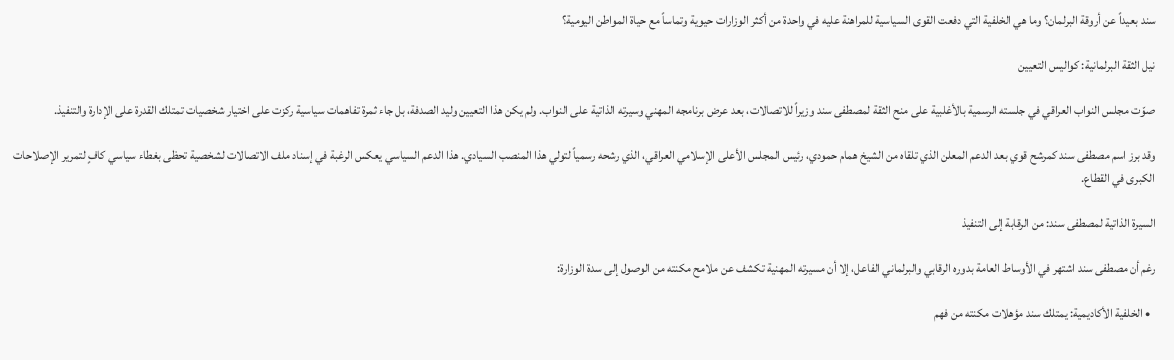سند بعيداً عن أروقة البرلمان؟ وما هي الخلفية التي دفعت القوى السياسية للمراهنة عليه في واحدة من أكثر الوزارات حيوية وتماساً مع حياة المواطن اليومية؟

نيل الثقة البرلمانية: كواليس التعيين

صوّت مجلس النواب العراقي في جلسته الرسمية بالأغلبية على منح الثقة لمصطفى سند وزيراً للاتصالات، بعد عرض برنامجه المهني وسيرته الذاتية على النواب. ولم يكن هذا التعيين وليد الصدفة، بل جاء ثمرة تفاهمات سياسية ركزت على اختيار شخصيات تمتلك القدرة على الإدارة والتنفيذ.

وقد برز اسم مصطفى سند كمرشح قوي بعد الدعم المعلن الذي تلقاه من الشيخ همام حمودي، رئيس المجلس الأعلى الإسلامي العراقي، الذي رشحه رسمياً لتولي هذا المنصب السيادي. هذا الدعم السياسي يعكس الرغبة في إسناد ملف الاتصالات لشخصية تحظى بغطاء سياسي كافٍ لتمرير الإصلاحات الكبرى في القطاع.

السيرة الذاتية لمصطفى سند: من الرقابة إلى التنفيذ

رغم أن مصطفى سند اشتهر في الأوساط العامة بدوره الرقابي والبرلماني الفاعل، إلا أن مسيرته المهنية تكشف عن ملامح مكنته من الوصول إلى سدة الوزارة:

  • الخلفية الأكاديمية: يمتلك سند مؤهلات مكنته من فهم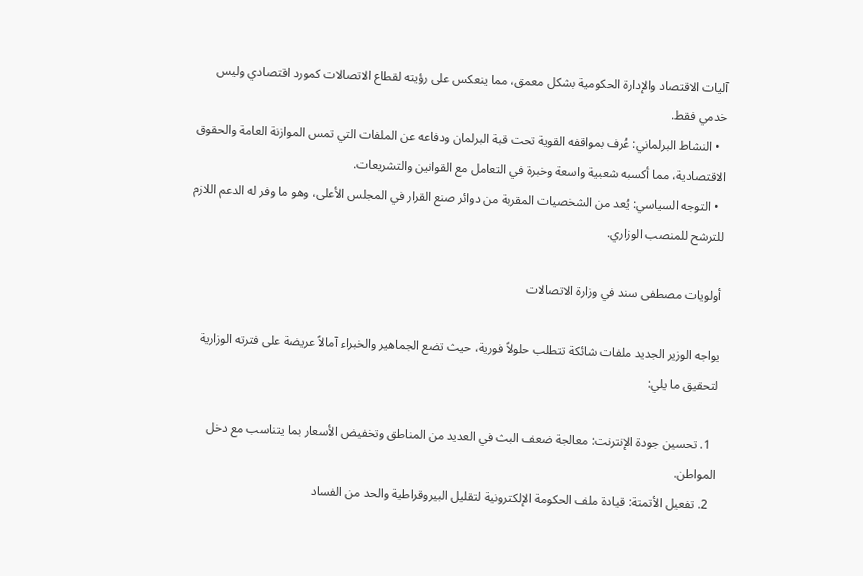آليات الاقتصاد والإدارة الحكومية بشكل معمق، مما ينعكس على رؤيته لقطاع الاتصالات كمورد اقتصادي وليس خدمي فقط.
  • النشاط البرلماني: عُرف بمواقفه القوية تحت قبة البرلمان ودفاعه عن الملفات التي تمس الموازنة العامة والحقوق الاقتصادية، مما أكسبه شعبية واسعة وخبرة في التعامل مع القوانين والتشريعات.
  • التوجه السياسي: يُعد من الشخصيات المقربة من دوائر صنع القرار في المجلس الأعلى، وهو ما وفر له الدعم اللازم للترشح للمنصب الوزاري.

أولويات مصطفى سند في وزارة الاتصالات

يواجه الوزير الجديد ملفات شائكة تتطلب حلولاً فورية، حيث تضع الجماهير والخبراء آمالاً عريضة على فترته الوزارية لتحقيق ما يلي:

  1. تحسين جودة الإنترنت: معالجة ضعف البث في العديد من المناطق وتخفيض الأسعار بما يتناسب مع دخل المواطن.
  2. تفعيل الأتمتة: قيادة ملف الحكومة الإلكترونية لتقليل البيروقراطية والحد من الفساد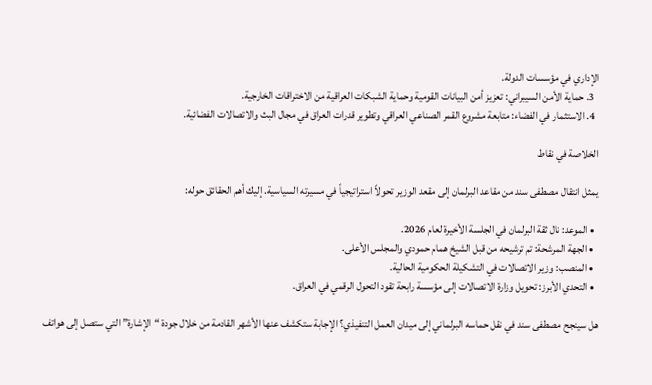الإداري في مؤسسات الدولة.
  3. حماية الأمن السيبراني: تعزيز أمن البيانات القومية وحماية الشبكات العراقية من الاختراقات الخارجية.
  4. الاستثمار في الفضاء: متابعة مشروع القمر الصناعي العراقي وتطوير قدرات العراق في مجال البث والاتصالات الفضائية.

الخلاصة في نقاط

يمثل انتقال مصطفى سند من مقاعد البرلمان إلى مقعد الوزير تحولاً استراتيجياً في مسيرته السياسية. إليك أهم الحقائق حوله:

  • الموعد: نال ثقة البرلمان في الجلسة الأخيرة لعام 2026.
  • الجهة المرشحة: تم ترشيحه من قبل الشيخ همام حمودي والمجلس الأعلى.
  • المنصب: وزير الاتصالات في التشكيلة الحكومية الحالية.
  • التحدي الأبرز: تحويل وزارة الاتصالات إلى مؤسسة رابحة تقود التحول الرقمي في العراق.

هل سينجح مصطفى سند في نقل حماسه البرلماني إلى ميدان العمل التنفيذي؟ الإجابة ستكشف عنها الأشهر القادمة من خلال جودة “الإشارة” التي ستصل إلى هواتف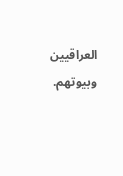العراقيين وبيوتهم.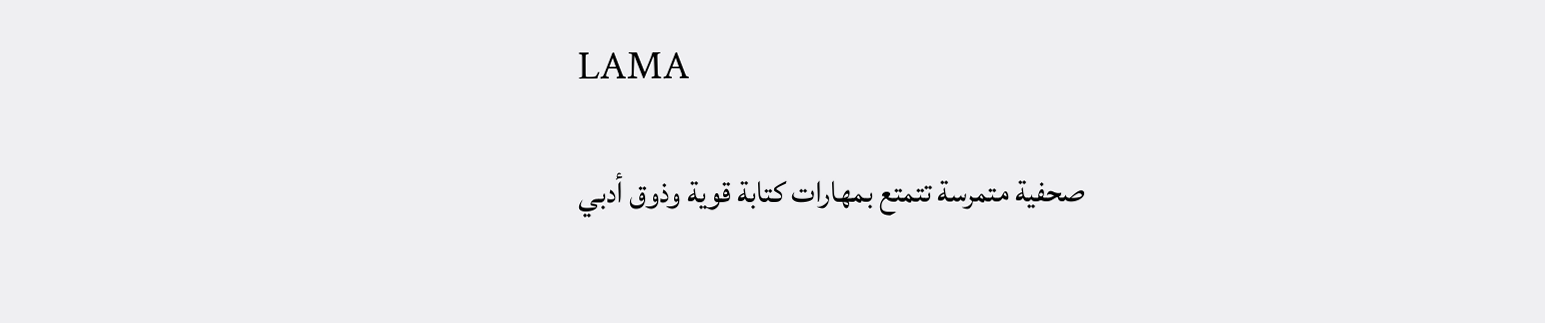LAMA

صحفية متمرسة تتمتع بمهارات كتابة قوية وذوق أدبي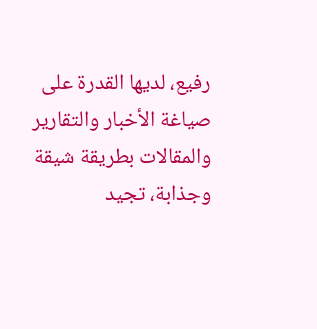رفيع، لديها القدرة على صياغة الأخبار والتقارير والمقالات بطريقة شيقة وجذابة، تجيد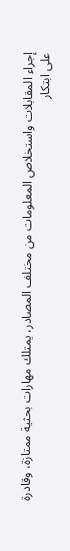إجراء المقابلات واستخلاص المعلومات من مختلف المصادر، يمتلك مهارات بحثية ممتازة، وقادرة على ابتكار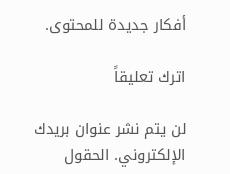أفكار جديدة للمحتوى.

اترك تعليقاً

لن يتم نشر عنوان بريدك الإلكتروني. الحقول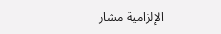الإلزامية مشار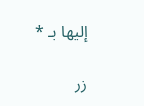إليها بـ *

زر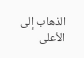الذهاب إلى الأعلى